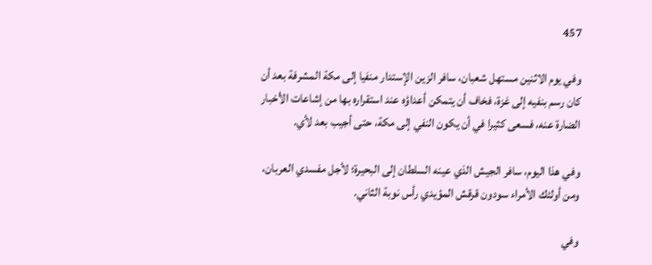457

وفي يوم الاثنين مستهل شعبان، سافر الزين الإستدار منفيا إلى مكة المشرفة بعد أن كان رسم بنفيه إلى غزة، فخاف أن يتمكن أعداؤه عند استقراره بها من إشاعات الأخبار الضارة عنه، فسعى كثيرا في أن يكون النفي إلى مكة، حتى أجيب بعد لأي.

وفي هذا اليوم، سافر الجيش الذي عينه السلطان إلى البحيرة؛ لأجل مفسدي العربان، ومن أولئك الأمراء سودون قرقش المؤيدي رأس نوبة الثاني.

وفي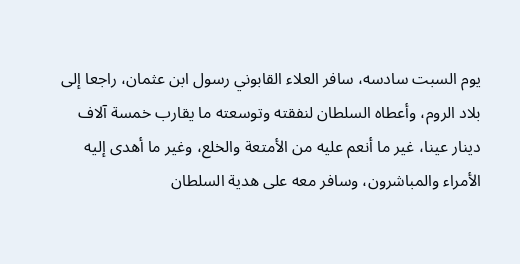يوم السبت سادسه، سافر العلاء القابوني رسول ابن عثمان، راجعا إلى بلاد الروم، وأعطاه السلطان لنفقته وتوسعته ما يقارب خمسة آلاف دينار عينا، غير ما أنعم عليه من الأمتعة والخلع، وغير ما أهدى إليه الأمراء والمباشرون، وسافر معه على هدية السلطان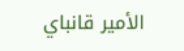الأمير قانباي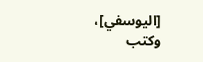[اليوسفي]، وكتب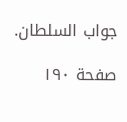جواب السلطان.

صفحة ١٩٠